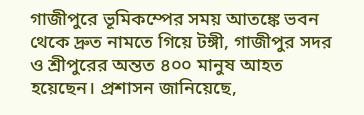গাজীপুরে ভূমিকম্পের সময় আতঙ্কে ভবন থেকে দ্রুত নামতে গিয়ে টঙ্গী, গাজীপুর সদর ও শ্রীপুরের অন্তত ৪০০ মানুষ আহত হয়েছেন। প্রশাসন জানিয়েছে,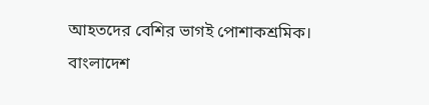আহতদের বেশির ভাগই পোশাকশ্রমিক।
বাংলাদেশ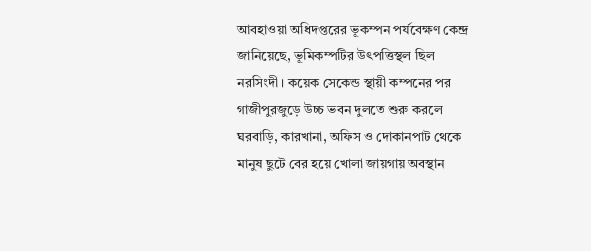আবহাওয়া অধিদপ্তরের ভূকম্পন পর্যবেক্ষণ কেন্দ্র জানিয়েছে, ভূমিকম্পটির উৎপত্তিস্থল ছিল নরসিংদী। কয়েক সেকেন্ড স্থায়ী কম্পনের পর গাজীপুরজুড়ে উচ্চ ভবন দুলতে শুরু করলে ঘরবাড়ি, কারখানা, অফিস ও দোকানপাট থেকে মানুষ ছুটে বের হয়ে খোলা জায়গায় অবস্থান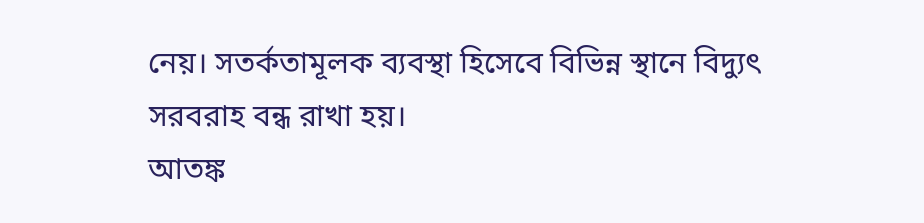নেয়। সতর্কতামূলক ব্যবস্থা হিসেবে বিভিন্ন স্থানে বিদ্যুৎ সরবরাহ বন্ধ রাখা হয়।
আতঙ্ক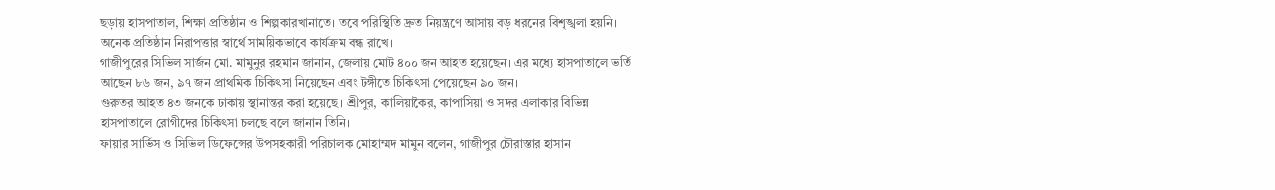ছড়ায় হাসপাতাল, শিক্ষা প্রতিষ্ঠান ও শিল্পকারখানাতে। তবে পরিস্থিতি দ্রুত নিয়ন্ত্রণে আসায় বড় ধরনের বিশৃঙ্খলা হয়নি। অনেক প্রতিষ্ঠান নিরাপত্তার স্বার্থে সাময়িকভাবে কার্যক্রম বন্ধ রাখে।
গাজীপুরের সিভিল সার্জন মো. মামুনুর রহমান জানান, জেলায় মোট ৪০০ জন আহত হয়েছেন। এর মধ্যে হাসপাতালে ভর্তি আছেন ৮৬ জন, ৯৭ জন প্রাথমিক চিকিৎসা নিয়েছেন এবং টঙ্গীতে চিকিৎসা পেয়েছেন ৯০ জন।
গুরুতর আহত ৪৩ জনকে ঢাকায় স্থানান্তর করা হয়েছে। শ্রীপুর, কালিয়াকৈর, কাপাসিয়া ও সদর এলাকার বিভিন্ন হাসপাতালে রোগীদের চিকিৎসা চলছে বলে জানান তিনি।
ফায়ার সার্ভিস ও সিভিল ডিফেন্সের উপসহকারী পরিচালক মোহাম্মদ মামুন বলেন, গাজীপুর চৌরাস্তার হাসান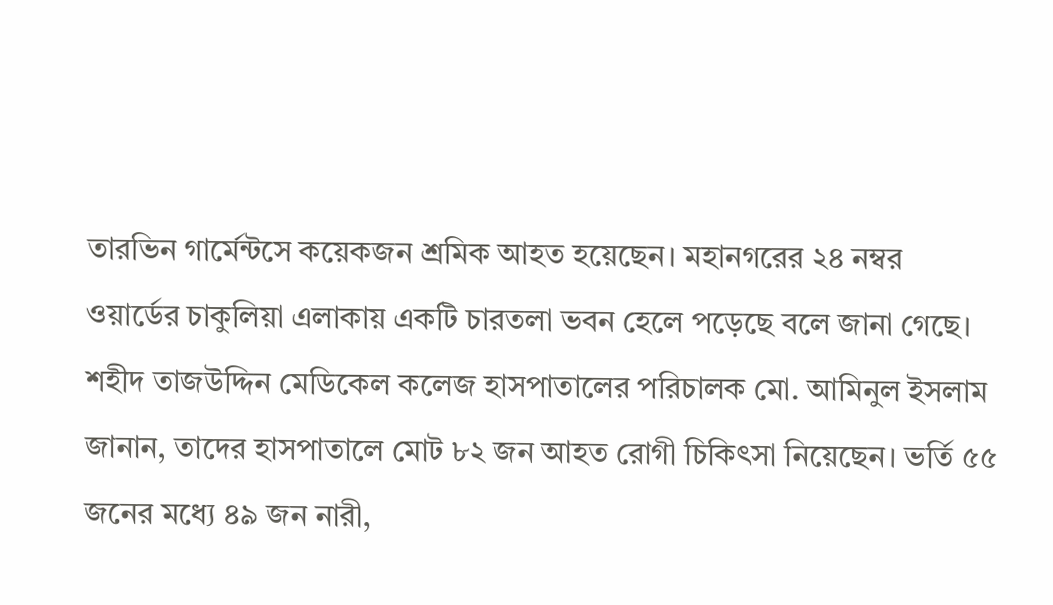তারভিন গার্মেন্টসে কয়েকজন শ্রমিক আহত হয়েছেন। মহানগরের ২৪ নম্বর ওয়ার্ডের চাকুলিয়া এলাকায় একটি চারতলা ভবন হেলে পড়েছে বলে জানা গেছে।
শহীদ তাজউদ্দিন মেডিকেল কলেজ হাসপাতালের পরিচালক মো. আমিনুল ইসলাম জানান, তাদের হাসপাতালে মোট ৮২ জন আহত রোগী চিকিৎসা নিয়েছেন। ভর্তি ৫৫ জনের মধ্যে ৪৯ জন নারী,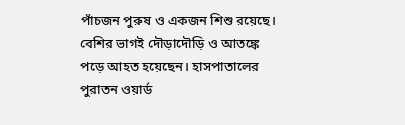পাঁচজন পুরুষ ও একজন শিশু রয়েছে। বেশির ভাগই দৌড়াদৌড়ি ও আতঙ্কে পড়ে আহত হয়েছেন। হাসপাতালের পুরাতন ওয়ার্ড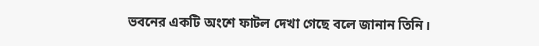ভবনের একটি অংশে ফাটল দেখা গেছে বলে জানান তিনি।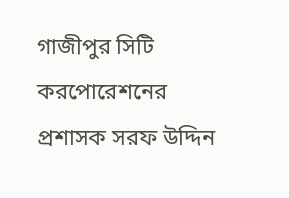গাজীপুর সিটি করপোরেশনের প্রশাসক সরফ উদ্দিন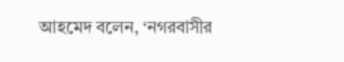আহমেদ বলেন, ‘নগরবাসীর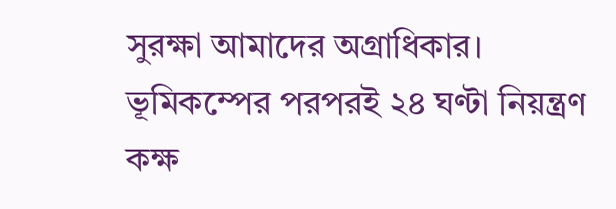সুরক্ষা আমাদের অগ্রাধিকার। ভূমিকম্পের পরপরই ২৪ ঘণ্টা নিয়ন্ত্রণ কক্ষ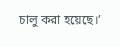চালু করা হয়েছে।’